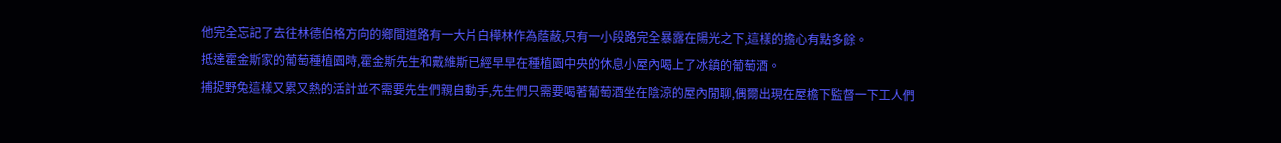他完全忘記了去往林德伯格方向的鄉間道路有一大片白樺林作為蔭蔽,只有一小段路完全暴露在陽光之下,這樣的擔心有點多餘。
抵達霍金斯家的葡萄種植園時,霍金斯先生和戴維斯已經早早在種植園中央的休息小屋內喝上了冰鎮的葡萄酒。
捕捉野兔這樣又累又熱的活計並不需要先生們親自動手,先生們只需要喝著葡萄酒坐在陰涼的屋內閒聊,偶爾出現在屋檐下監督一下工人們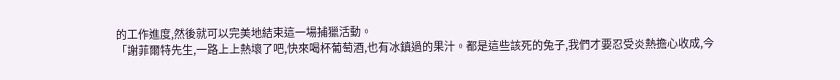的工作進度,然後就可以完美地結束這一場捕獵活動。
「謝菲爾特先生,一路上上熱壞了吧,快來喝杯葡萄酒,也有冰鎮過的果汁。都是這些該死的兔子,我們才要忍受炎熱擔心收成,今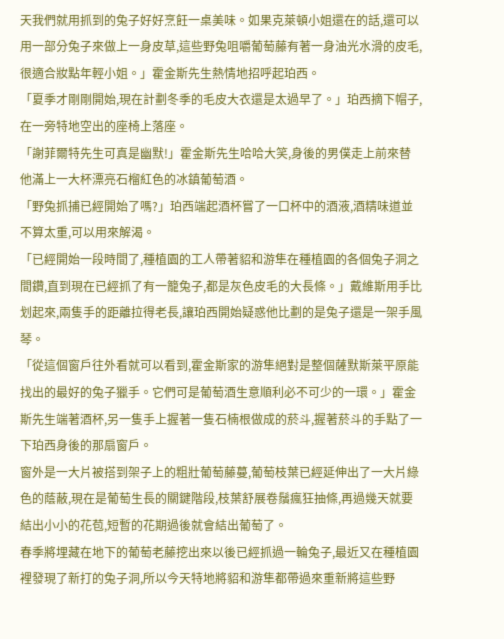天我們就用抓到的兔子好好烹飪一桌美味。如果克萊頓小姐還在的話,還可以用一部分兔子來做上一身皮草,這些野兔咀嚼葡萄藤有著一身油光水滑的皮毛,很適合妝點年輕小姐。」霍金斯先生熱情地招呼起珀西。
「夏季才剛剛開始,現在計劃冬季的毛皮大衣還是太過早了。」珀西摘下帽子,在一旁特地空出的座椅上落座。
「謝菲爾特先生可真是幽默!」霍金斯先生哈哈大笑,身後的男僕走上前來替他滿上一大杯漂亮石榴紅色的冰鎮葡萄酒。
「野兔抓捕已經開始了嗎?」珀西端起酒杯嘗了一口杯中的酒液,酒精味道並不算太重,可以用來解渴。
「已經開始一段時間了,種植園的工人帶著貂和游隼在種植園的各個兔子洞之間鑽,直到現在已經抓了有一籠兔子,都是灰色皮毛的大長條。」戴維斯用手比划起來,兩隻手的距離拉得老長,讓珀西開始疑惑他比劃的是兔子還是一架手風琴。
「從這個窗戶往外看就可以看到,霍金斯家的游隼絕對是整個薩默斯萊平原能找出的最好的兔子獵手。它們可是葡萄酒生意順利必不可少的一環。」霍金斯先生端著酒杯,另一隻手上握著一隻石楠根做成的菸斗,握著菸斗的手點了一下珀西身後的那扇窗戶。
窗外是一大片被搭到架子上的粗壯葡萄藤蔓,葡萄枝葉已經延伸出了一大片綠色的蔭蔽,現在是葡萄生長的關鍵階段,枝葉舒展卷鬚瘋狂抽條,再過幾天就要結出小小的花苞,短暫的花期過後就會結出葡萄了。
春季將埋藏在地下的葡萄老藤挖出來以後已經抓過一輪兔子,最近又在種植園裡發現了新打的兔子洞,所以今天特地將貂和游隼都帶過來重新將這些野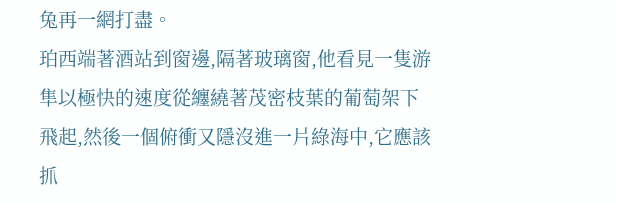兔再一網打盡。
珀西端著酒站到窗邊,隔著玻璃窗,他看見一隻游隼以極快的速度從纏繞著茂密枝葉的葡萄架下飛起,然後一個俯衝又隱沒進一片綠海中,它應該抓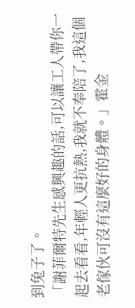到兔子了。
「謝菲爾特先生感興趣的話,可以讓工人帶你一起去看看,年輕人更抗熱,我就不奉陪了,我這個老傢伙可沒有這麼好的身體。」霍金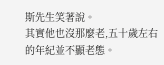斯先生笑著說。
其實他也沒那麼老,五十歲左右的年紀並不顯老態。